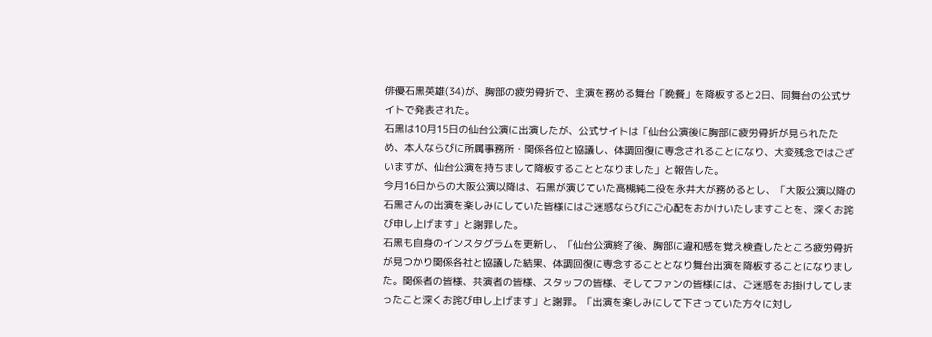俳優石黒英雄(34)が、胸部の疲労骨折で、主演を務める舞台「晩餐」を降板すると2日、同舞台の公式サイトで発表された。
石黒は10月15日の仙台公演に出演したが、公式サイトは「仙台公演後に胸部に疲労骨折が見られたため、本人ならびに所属事務所・関係各位と協議し、体調回復に専念されることになり、大変残念ではございますが、仙台公演を持ちまして降板することとなりました」と報告した。
今月16日からの大阪公演以降は、石黒が演じていた高槻純二役を永井大が務めるとし、「大阪公演以降の石黒さんの出演を楽しみにしていた皆様にはご迷惑ならびにご心配をおかけいたしますことを、深くお詫び申し上げます」と謝罪した。
石黒も自身のインスタグラムを更新し、「仙台公演終了後、胸部に違和感を覚え検査したところ疲労骨折が見つかり関係各社と協議した結果、体調回復に専念することとなり舞台出演を降板することになりました。関係者の皆様、共演者の皆様、スタッフの皆様、そしてファンの皆様には、ご迷惑をお掛けしてしまったこと深くお詫び申し上げます」と謝罪。「出演を楽しみにして下さっていた方々に対し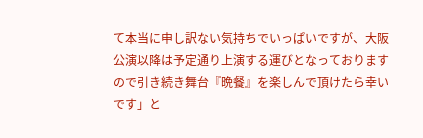て本当に申し訳ない気持ちでいっぱいですが、大阪公演以降は予定通り上演する運びとなっておりますので引き続き舞台『晩餐』を楽しんで頂けたら幸いです」と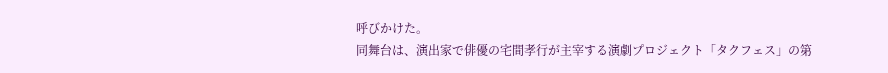呼びかけた。
同舞台は、演出家で俳優の宅間孝行が主宰する演劇プロジェクト「タクフェス」の第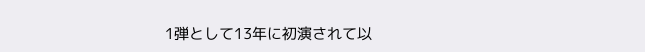1弾として13年に初演されて以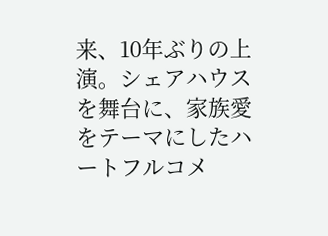来、10年ぶりの上演。シェアハウスを舞台に、家族愛をテーマにしたハートフルコメ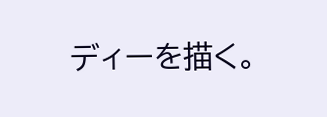ディーを描く。